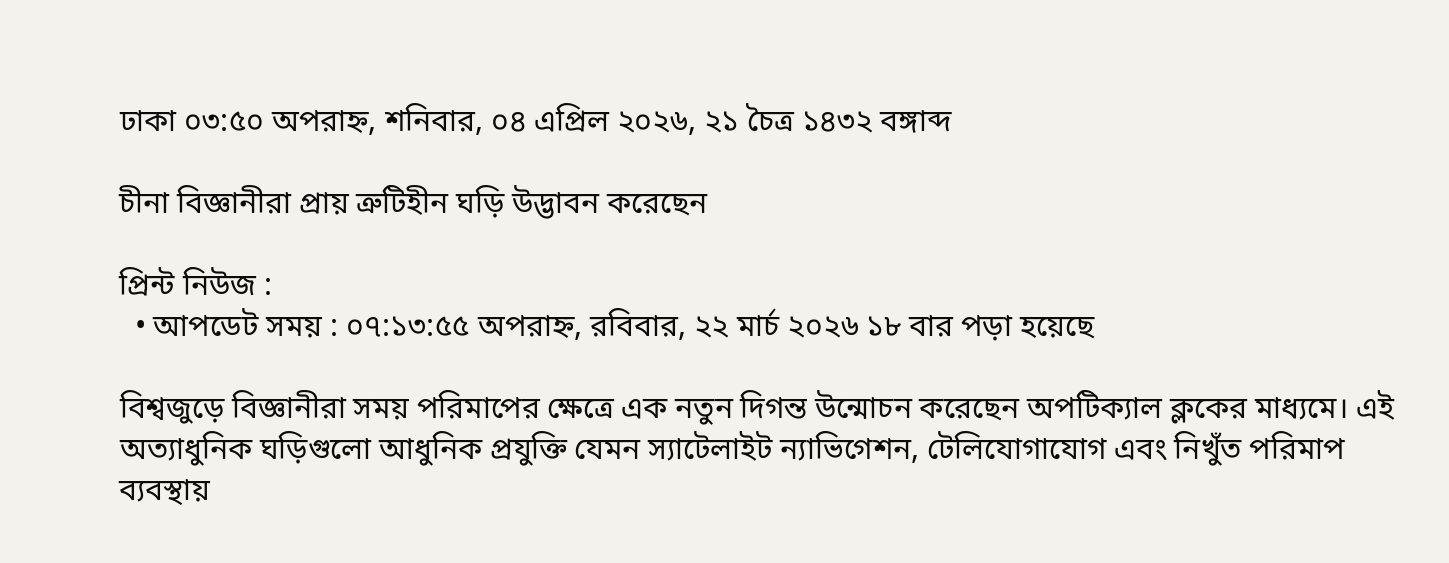ঢাকা ০৩:৫০ অপরাহ্ন, শনিবার, ০৪ এপ্রিল ২০২৬, ২১ চৈত্র ১৪৩২ বঙ্গাব্দ

চীনা বিজ্ঞানীরা প্রায় ত্রুটিহীন ঘড়ি উদ্ভাবন করেছেন

প্রিন্ট নিউজ :
  • আপডেট সময় : ০৭:১৩:৫৫ অপরাহ্ন, রবিবার, ২২ মার্চ ২০২৬ ১৮ বার পড়া হয়েছে

বিশ্বজুড়ে বিজ্ঞানীরা সময় পরিমাপের ক্ষেত্রে এক নতুন দিগন্ত উন্মোচন করেছেন অপটিক্যাল ক্লকের মাধ্যমে। এই অত্যাধুনিক ঘড়িগুলো আধুনিক প্রযুক্তি যেমন স্যাটেলাইট ন্যাভিগেশন, টেলিযোগাযোগ এবং নিখুঁত পরিমাপ ব্যবস্থায়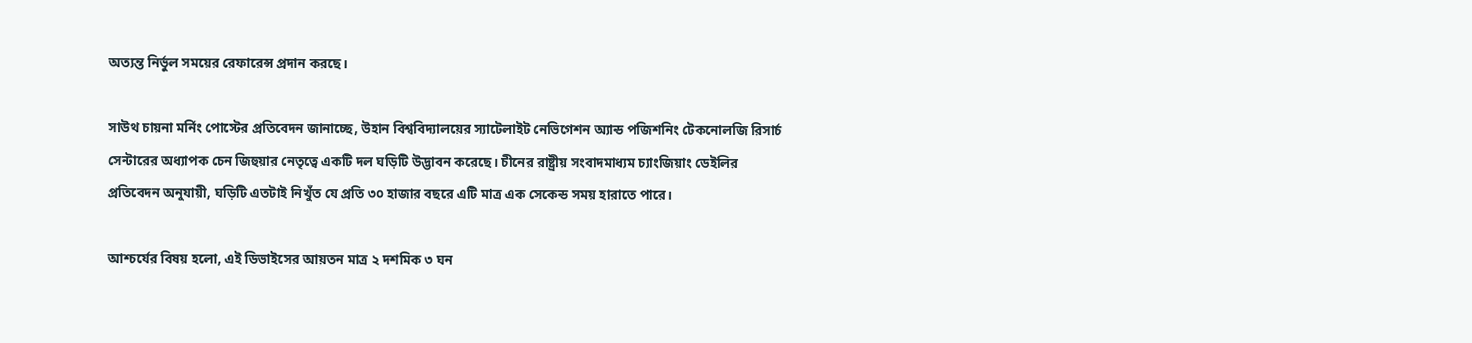অত্যন্ত নির্ভুল সময়ের রেফারেন্স প্রদান করছে।

সাউথ চায়না মর্নিং পোস্টের প্রতিবেদন জানাচ্ছে, উহান বিশ্ববিদ্যালয়ের স্যাটেলাইট নেভিগেশন অ্যান্ড পজিশনিং টেকনোলজি রিসার্চ সেন্টারের অধ্যাপক চেন জিহুয়ার নেতৃত্বে একটি দল ঘড়িটি উদ্ভাবন করেছে। চীনের রাষ্ট্রীয় সংবাদমাধ্যম চ্যাংজিয়াং ডেইলির প্রতিবেদন অনুযায়ী, ঘড়িটি এতটাই নিখুঁত যে প্রতি ৩০ হাজার বছরে এটি মাত্র এক সেকেন্ড সময় হারাতে পারে।

আশ্চর্যের বিষয় হলো, এই ডিভাইসের আয়তন মাত্র ২ দশমিক ৩ ঘন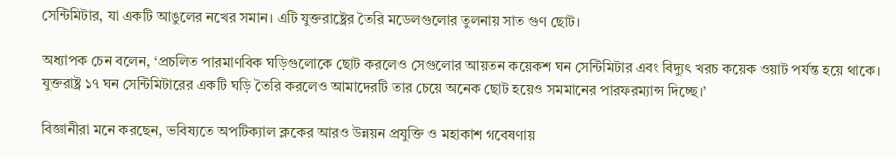সেন্টিমিটার, যা একটি আঙুলের নখের সমান। এটি যুক্তরাষ্ট্রের তৈরি মডেলগুলোর তুলনায় সাত গুণ ছোট।

অধ্যাপক চেন বলেন, ‘প্রচলিত পারমাণবিক ঘড়িগুলোকে ছোট করলেও সেগুলোর আয়তন কয়েকশ ঘন সেন্টিমিটার এবং বিদ্যুৎ খরচ কয়েক ওয়াট পর্যন্ত হয়ে থাকে। যুক্তরাষ্ট্র ১৭ ঘন সেন্টিমিটারের একটি ঘড়ি তৈরি করলেও আমাদেরটি তার চেয়ে অনেক ছোট হয়েও সমমানের পারফরম্যান্স দিচ্ছে।’

বিজ্ঞানীরা মনে করছেন, ভবিষ্যতে অপটিক্যাল ক্লকের আরও উন্নয়ন প্রযুক্তি ও মহাকাশ গবেষণায়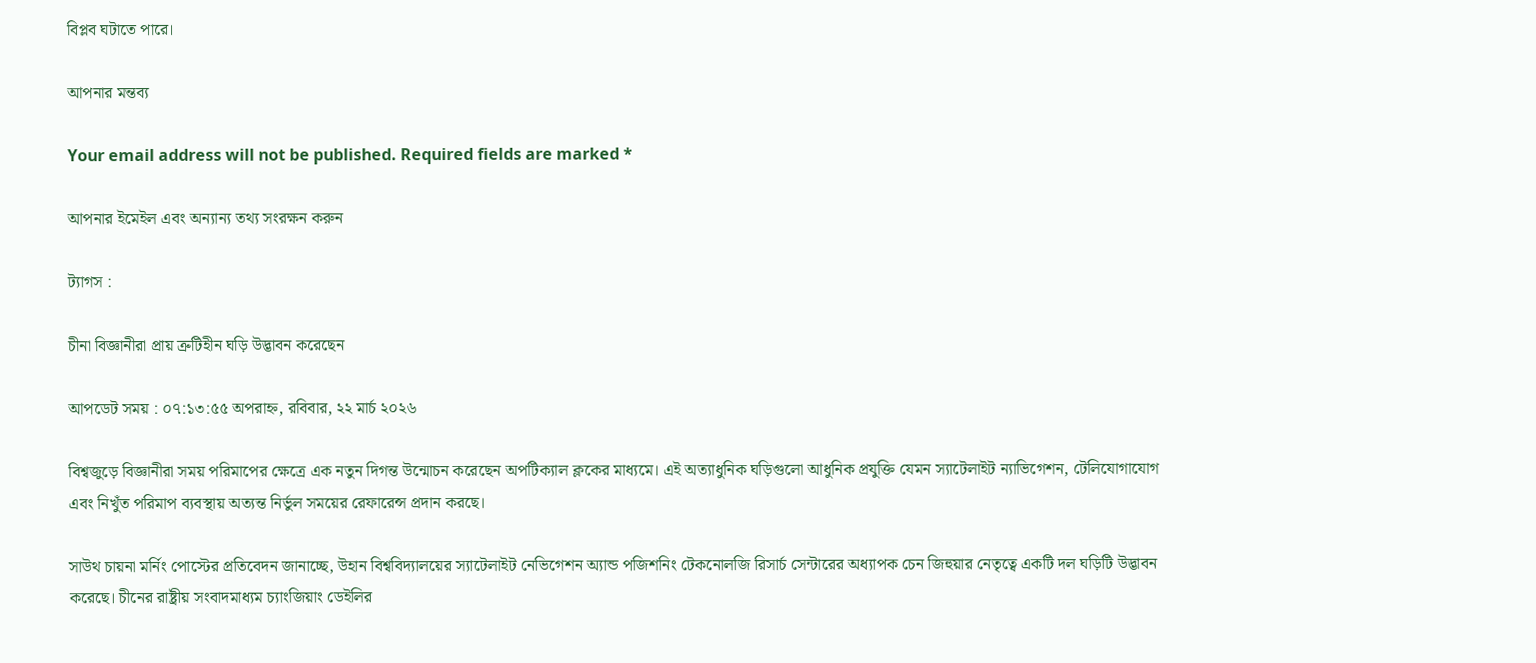বিপ্লব ঘটাতে পারে।

আপনার মন্তব্য

Your email address will not be published. Required fields are marked *

আপনার ইমেইল এবং অন্যান্য তথ্য সংরক্ষন করুন

ট্যাগস :

চীনা বিজ্ঞানীরা প্রায় ত্রুটিহীন ঘড়ি উদ্ভাবন করেছেন

আপডেট সময় : ০৭:১৩:৫৫ অপরাহ্ন, রবিবার, ২২ মার্চ ২০২৬

বিশ্বজুড়ে বিজ্ঞানীরা সময় পরিমাপের ক্ষেত্রে এক নতুন দিগন্ত উন্মোচন করেছেন অপটিক্যাল ক্লকের মাধ্যমে। এই অত্যাধুনিক ঘড়িগুলো আধুনিক প্রযুক্তি যেমন স্যাটেলাইট ন্যাভিগেশন, টেলিযোগাযোগ এবং নিখুঁত পরিমাপ ব্যবস্থায় অত্যন্ত নির্ভুল সময়ের রেফারেন্স প্রদান করছে।

সাউথ চায়না মর্নিং পোস্টের প্রতিবেদন জানাচ্ছে, উহান বিশ্ববিদ্যালয়ের স্যাটেলাইট নেভিগেশন অ্যান্ড পজিশনিং টেকনোলজি রিসার্চ সেন্টারের অধ্যাপক চেন জিহুয়ার নেতৃত্বে একটি দল ঘড়িটি উদ্ভাবন করেছে। চীনের রাষ্ট্রীয় সংবাদমাধ্যম চ্যাংজিয়াং ডেইলির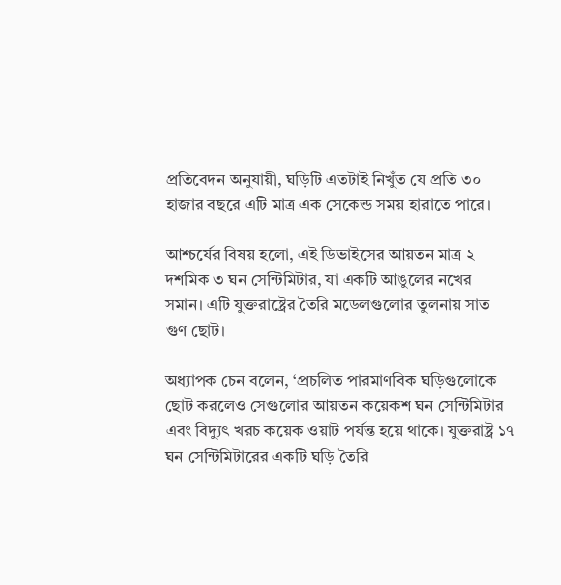প্রতিবেদন অনুযায়ী, ঘড়িটি এতটাই নিখুঁত যে প্রতি ৩০ হাজার বছরে এটি মাত্র এক সেকেন্ড সময় হারাতে পারে।

আশ্চর্যের বিষয় হলো, এই ডিভাইসের আয়তন মাত্র ২ দশমিক ৩ ঘন সেন্টিমিটার, যা একটি আঙুলের নখের সমান। এটি যুক্তরাষ্ট্রের তৈরি মডেলগুলোর তুলনায় সাত গুণ ছোট।

অধ্যাপক চেন বলেন, ‘প্রচলিত পারমাণবিক ঘড়িগুলোকে ছোট করলেও সেগুলোর আয়তন কয়েকশ ঘন সেন্টিমিটার এবং বিদ্যুৎ খরচ কয়েক ওয়াট পর্যন্ত হয়ে থাকে। যুক্তরাষ্ট্র ১৭ ঘন সেন্টিমিটারের একটি ঘড়ি তৈরি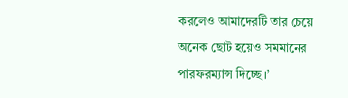করলেও আমাদেরটি তার চেয়ে অনেক ছোট হয়েও সমমানের পারফরম্যান্স দিচ্ছে।’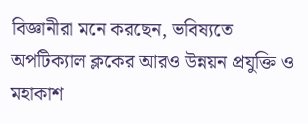বিজ্ঞানীরা মনে করছেন, ভবিষ্যতে অপটিক্যাল ক্লকের আরও উন্নয়ন প্রযুক্তি ও মহাকাশ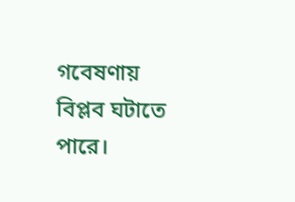গবেষণায় বিপ্লব ঘটাতে পারে।